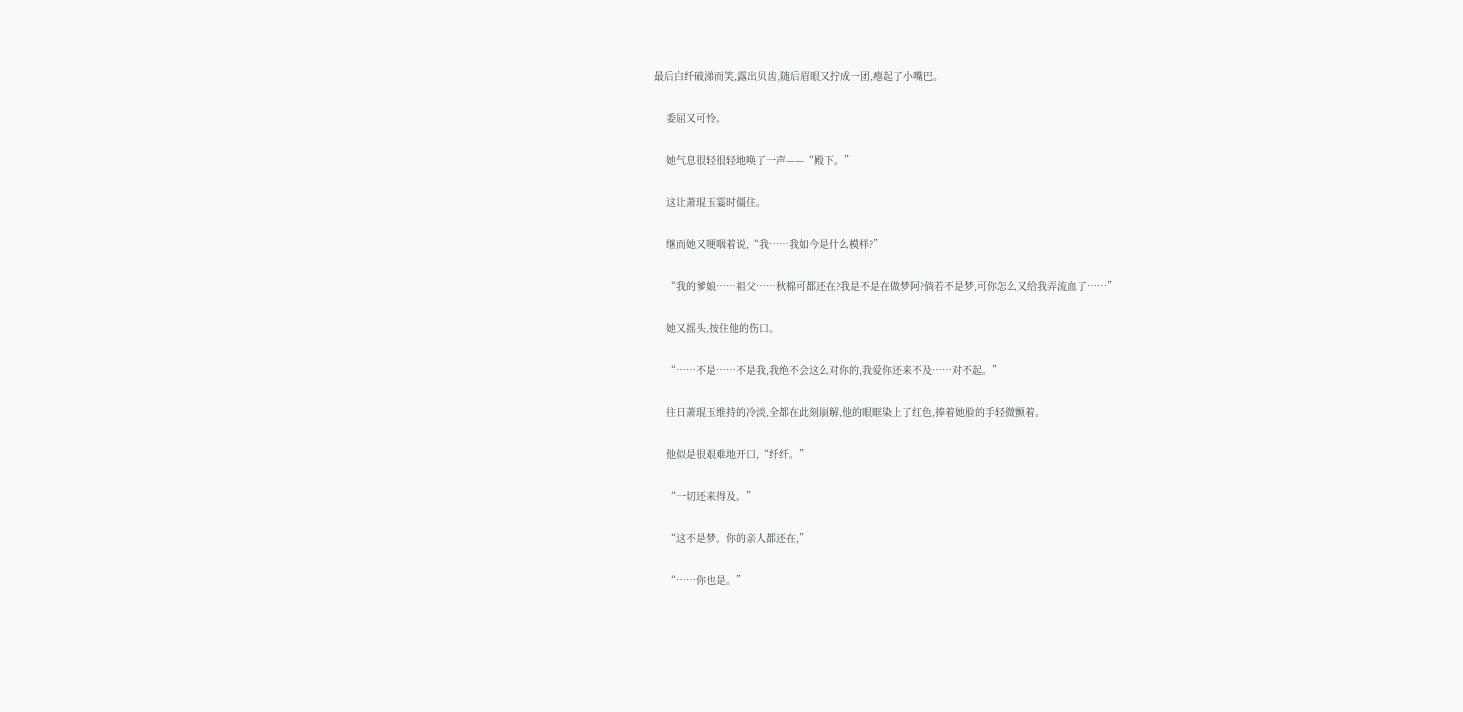最后白纤破涕而笑,露出贝齿,随后眉眼又拧成一团,瘪起了小嘴巴。

    委屈又可怜。

    她气息很轻很轻地唤了一声——“殿下。”

    这让萧琨玉霎时僵住。

    继而她又哽咽着说,“我……我如今是什么模样?”

    “我的爹娘……祖父……秋棉可都还在?我是不是在做梦阿?倘若不是梦,可你怎么又给我弄流血了……”

    她又摇头,按住他的伤口。

    “……不是……不是我,我绝不会这么对你的,我爱你还来不及……对不起。”

    往日萧琨玉维持的冷淡,全都在此刻崩解,他的眼眶染上了红色,捧着她脸的手轻微颤着。

    他似是很艰难地开口,“纤纤。”

    “一切还来得及。”

    “这不是梦。你的亲人都还在,”

    “……你也是。”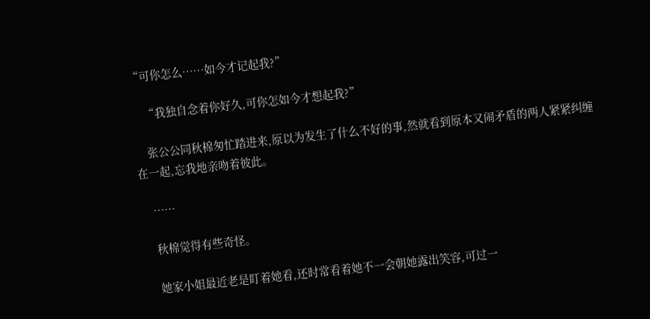“可你怎么……如今才记起我?”

    “我独自念着你好久,可你怎如今才想起我?”

    张公公同秋棉匆忙踏进来,原以为发生了什么不好的事,然就看到原本又闹矛盾的两人紧紧纠缠在一起,忘我地亲吻着彼此。

    ……

    秋棉觉得有些奇怪。

    她家小姐最近老是盯着她看,还时常看着她不一会朝她露出笑容,可过一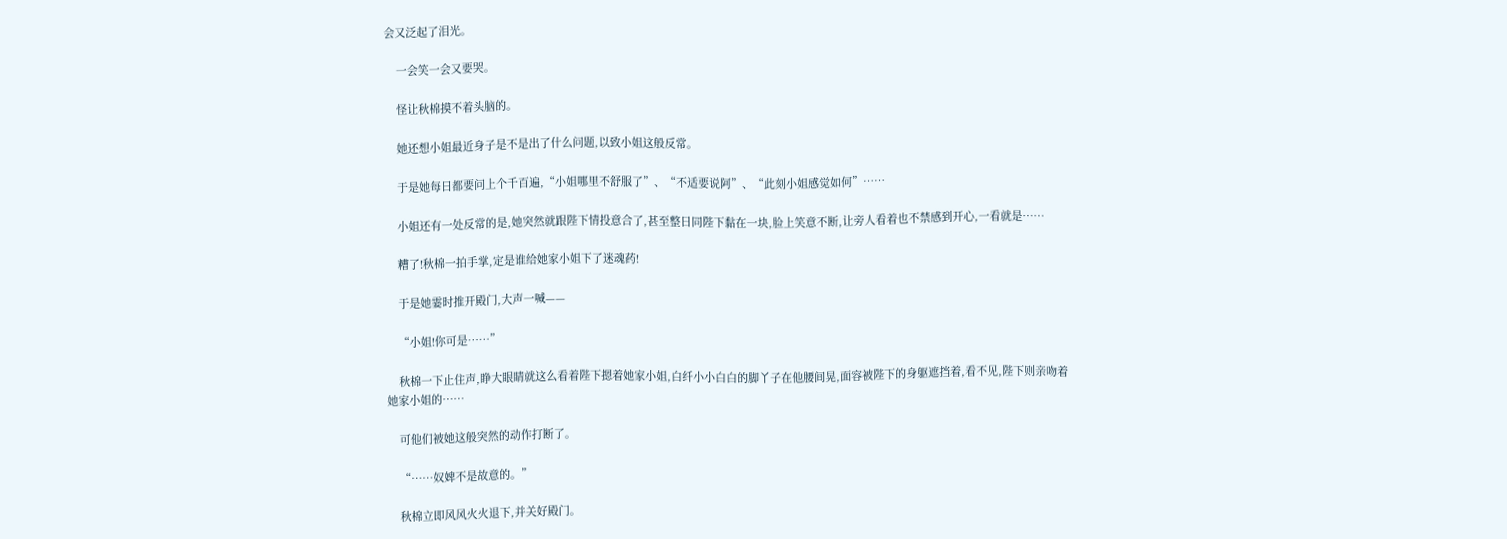会又泛起了泪光。

    一会笑一会又要哭。

    怪让秋棉摸不着头脑的。

    她还想小姐最近身子是不是出了什么问题,以致小姐这般反常。

    于是她每日都要问上个千百遍,“小姐哪里不舒服了”、“不适要说阿”、“此刻小姐感觉如何”……

    小姐还有一处反常的是,她突然就跟陛下情投意合了,甚至整日同陛下黏在一块,脸上笑意不断,让旁人看着也不禁感到开心,一看就是……

    糟了!秋棉一拍手掌,定是谁给她家小姐下了迷魂药!

    于是她霎时推开殿门,大声一喊——

    “小姐!你可是……”

    秋棉一下止住声,睁大眼睛就这么看着陛下摁着她家小姐,白纤小小白白的脚丫子在他腰间晃,面容被陛下的身躯遮挡着,看不见,陛下则亲吻着她家小姐的……

    可他们被她这般突然的动作打断了。

    “……奴婢不是故意的。”

    秋棉立即风风火火退下,并关好殿门。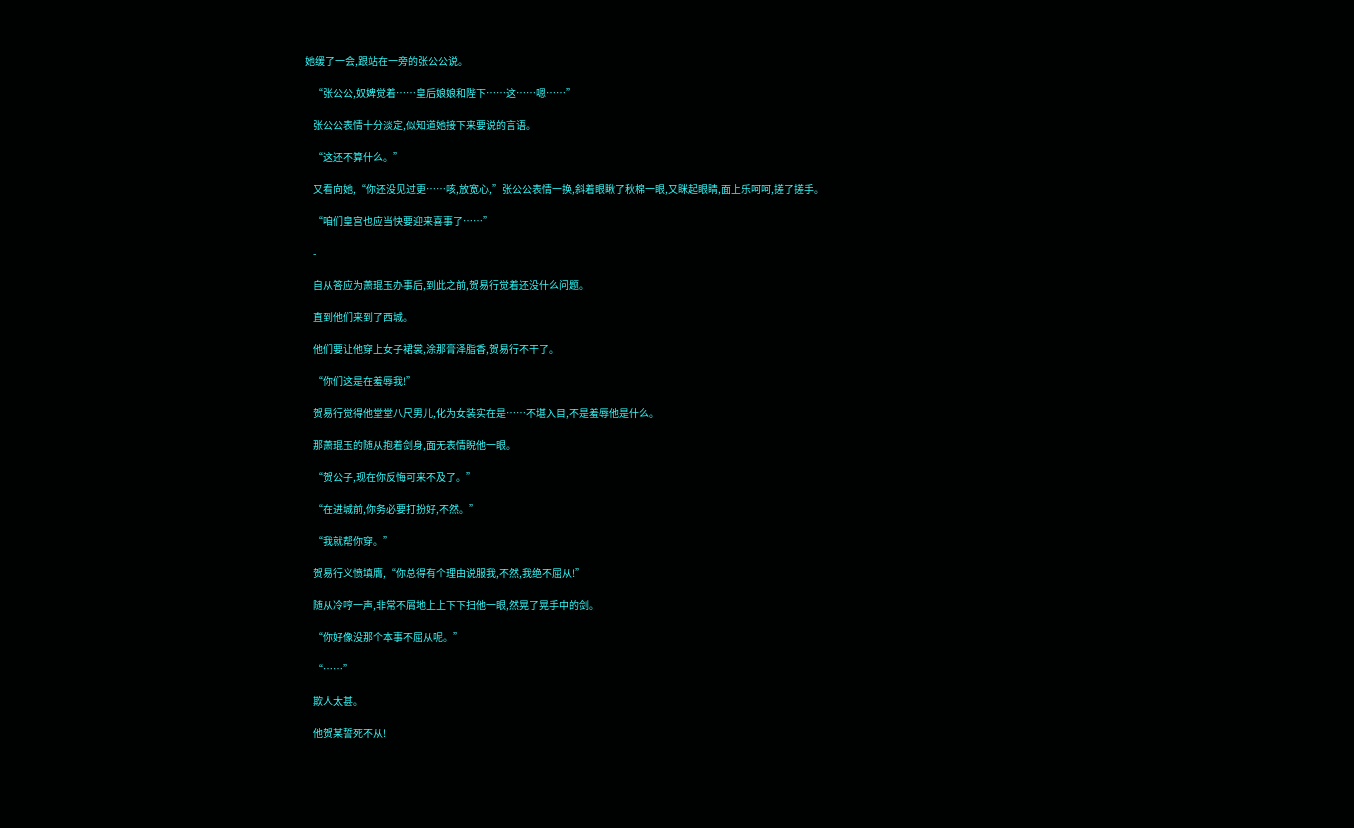她缓了一会,跟站在一旁的张公公说。

    “张公公,奴婢觉着……皇后娘娘和陛下……这……嗯……”

    张公公表情十分淡定,似知道她接下来要说的言语。

    “这还不算什么。”

    又看向她,“你还没见过更……咳,放宽心,”张公公表情一换,斜着眼瞅了秋棉一眼,又眯起眼睛,面上乐呵呵,搓了搓手。

    “咱们皇宫也应当快要迎来喜事了……”

    -

    自从答应为萧琨玉办事后,到此之前,贺易行觉着还没什么问题。

    直到他们来到了西城。

    他们要让他穿上女子裙裳,涂那膏泽脂香,贺易行不干了。

    “你们这是在羞辱我!”

    贺易行觉得他堂堂八尺男儿,化为女装实在是……不堪入目,不是羞辱他是什么。

    那萧琨玉的随从抱着剑身,面无表情睨他一眼。

    “贺公子,现在你反悔可来不及了。”

    “在进城前,你务必要打扮好,不然。”

    “我就帮你穿。”

    贺易行义愤填膺,“你总得有个理由说服我,不然,我绝不屈从!”

    随从冷哼一声,非常不屑地上上下下扫他一眼,然晃了晃手中的剑。

    “你好像没那个本事不屈从呢。”

    “……”

    欺人太甚。

    他贺某誓死不从!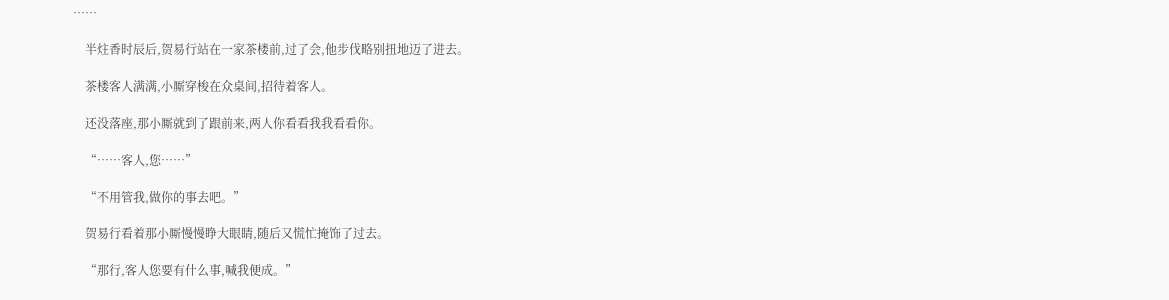……

    半炷香时辰后,贺易行站在一家茶楼前,过了会,他步伐略别扭地迈了进去。

    茶楼客人满满,小厮穿梭在众桌间,招待着客人。

    还没落座,那小厮就到了跟前来,两人你看看我我看看你。

    “……客人,您……”

    “不用管我,做你的事去吧。”

    贺易行看着那小厮慢慢睁大眼睛,随后又慌忙掩饰了过去。

    “那行,客人您要有什么事,喊我便成。”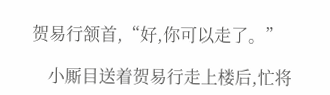贺易行颔首,“好,你可以走了。”

    小厮目送着贺易行走上楼后,忙将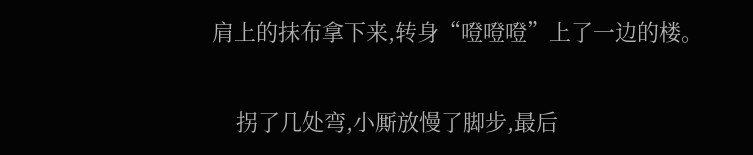肩上的抹布拿下来,转身“噔噔噔”上了一边的楼。

    拐了几处弯,小厮放慢了脚步,最后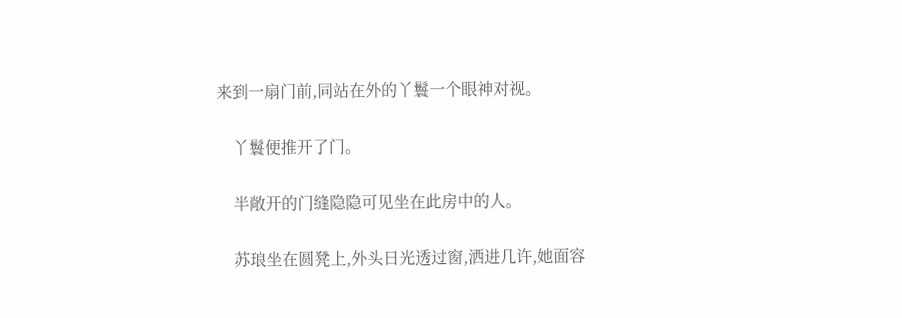来到一扇门前,同站在外的丫鬟一个眼神对视。

    丫鬟便推开了门。

    半敞开的门缝隐隐可见坐在此房中的人。

    苏琅坐在圆凳上,外头日光透过窗,洒进几许,她面容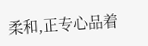柔和,正专心品着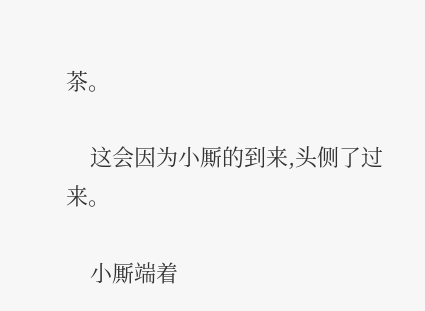茶。

    这会因为小厮的到来,头侧了过来。

    小厮端着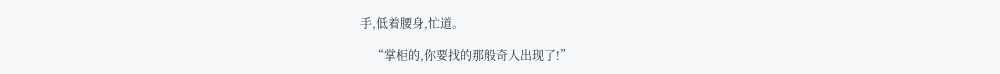手,低着腰身,忙道。

    “掌柜的,你要找的那般奇人出现了!”